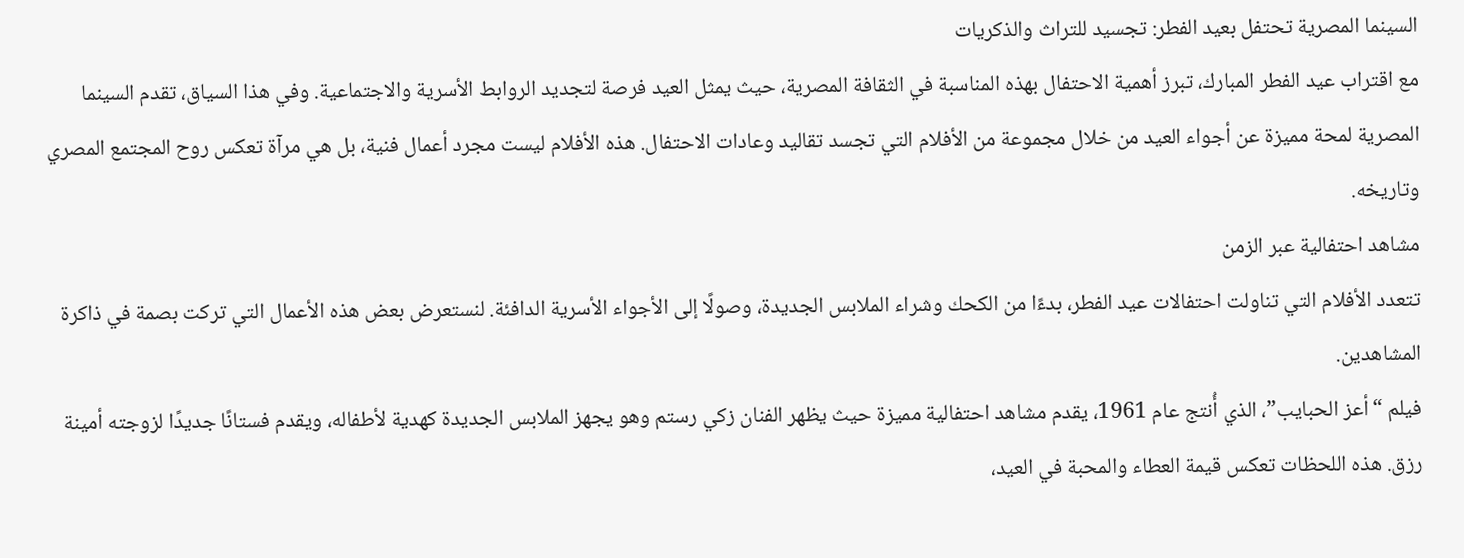السينما المصرية تحتفل بعيد الفطر: تجسيد للتراث والذكريات
مع اقتراب عيد الفطر المبارك، تبرز أهمية الاحتفال بهذه المناسبة في الثقافة المصرية، حيث يمثل العيد فرصة لتجديد الروابط الأسرية والاجتماعية. وفي هذا السياق، تقدم السينما المصرية لمحة مميزة عن أجواء العيد من خلال مجموعة من الأفلام التي تجسد تقاليد وعادات الاحتفال. هذه الأفلام ليست مجرد أعمال فنية، بل هي مرآة تعكس روح المجتمع المصري وتاريخه.
مشاهد احتفالية عبر الزمن
تتعدد الأفلام التي تناولت احتفالات عيد الفطر، بدءًا من الكحك وشراء الملابس الجديدة، وصولًا إلى الأجواء الأسرية الدافئة. لنستعرض بعض هذه الأعمال التي تركت بصمة في ذاكرة المشاهدين.
فيلم “أعز الحبايب”، الذي أُنتج عام 1961، يقدم مشاهد احتفالية مميزة حيث يظهر الفنان زكي رستم وهو يجهز الملابس الجديدة كهدية لأطفاله، ويقدم فستانًا جديدًا لزوجته أمينة رزق. هذه اللحظات تعكس قيمة العطاء والمحبة في العيد،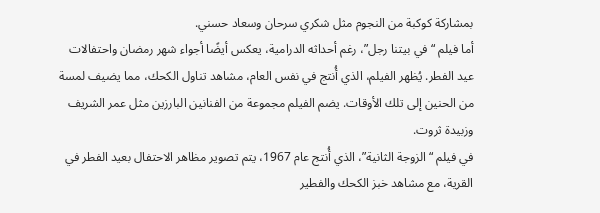بمشاركة كوكبة من النجوم مثل شكري سرحان وسعاد حسني.
أما فيلم “في بيتنا رجل”، رغم أحداثه الدرامية، يعكس أيضًا أجواء شهر رمضان واحتفالات عيد الفطر. يُظهر الفيلم، الذي أُنتج في نفس العام، مشاهد تناول الكحك، مما يضيف لمسة من الحنين إلى تلك الأوقات. يضم الفيلم مجموعة من الفنانين البارزين مثل عمر الشريف وزبيدة ثروت.
في فيلم “الزوجة الثانية”، الذي أُنتج عام 1967، يتم تصوير مظاهر الاحتفال بعيد الفطر في القرية، مع مشاهد خبز الكحك والفطير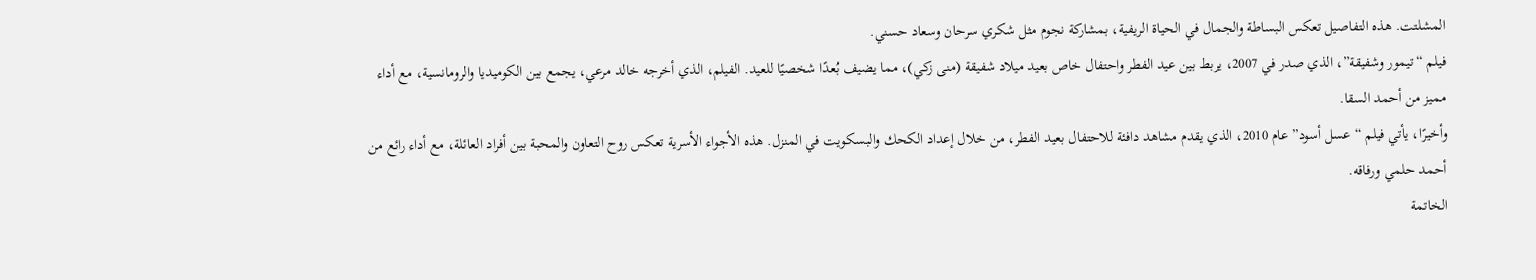المشلتت. هذه التفاصيل تعكس البساطة والجمال في الحياة الريفية، بمشاركة نجوم مثل شكري سرحان وسعاد حسني.
فيلم “تيمور وشفيقة”، الذي صدر في 2007، يربط بين عيد الفطر واحتفال خاص بعيد ميلاد شفيقة (منى زكي)، مما يضيف بُعدًا شخصيًا للعيد. الفيلم، الذي أخرجه خالد مرعي، يجمع بين الكوميديا والرومانسية، مع أداء مميز من أحمد السقا.
وأخيرًا، يأتي فيلم “عسل أسود” عام 2010، الذي يقدم مشاهد دافئة للاحتفال بعيد الفطر، من خلال إعداد الكحك والبسكويت في المنزل. هذه الأجواء الأسرية تعكس روح التعاون والمحبة بين أفراد العائلة، مع أداء رائع من أحمد حلمي ورفاقه.
الخاتمة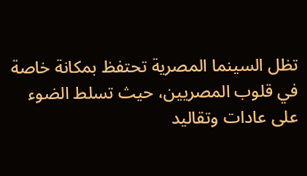تظل السينما المصرية تحتفظ بمكانة خاصة في قلوب المصريين، حيث تسلط الضوء على عادات وتقاليد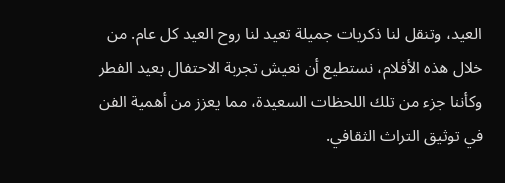العيد، وتنقل لنا ذكريات جميلة تعيد لنا روح العيد كل عام. من خلال هذه الأفلام، نستطيع أن نعيش تجربة الاحتفال بعيد الفطر وكأننا جزء من تلك اللحظات السعيدة، مما يعزز من أهمية الفن في توثيق التراث الثقافي.